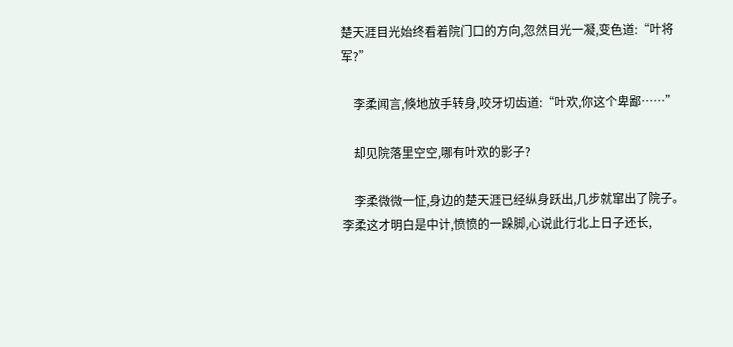楚天涯目光始终看着院门口的方向,忽然目光一凝,变色道:“叶将军?”

    李柔闻言,倏地放手转身,咬牙切齿道:“叶欢,你这个卑鄙……”

    却见院落里空空,哪有叶欢的影子?

    李柔微微一怔,身边的楚天涯已经纵身跃出,几步就窜出了院子。李柔这才明白是中计,愤愤的一跺脚,心说此行北上日子还长,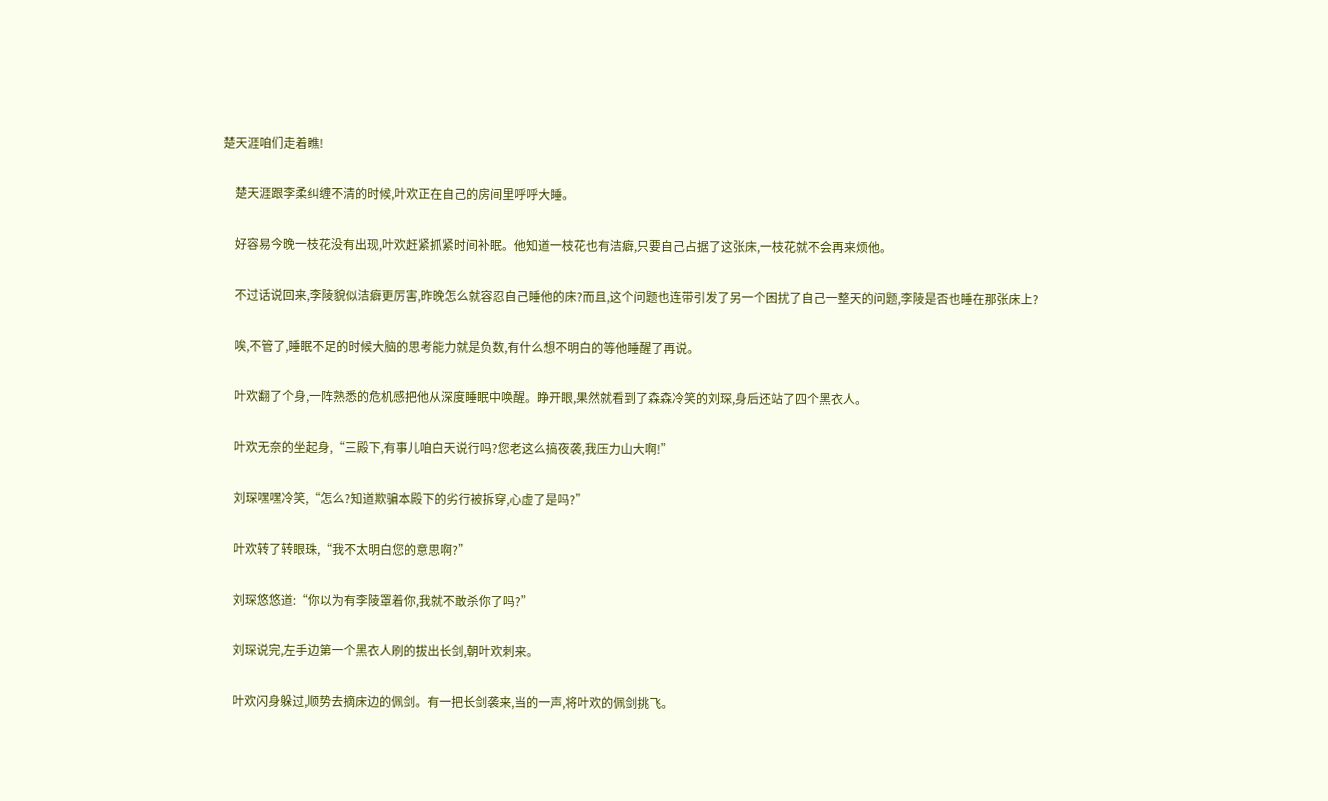楚天涯咱们走着瞧!

    楚天涯跟李柔纠缠不清的时候,叶欢正在自己的房间里呼呼大睡。

    好容易今晚一枝花没有出现,叶欢赶紧抓紧时间补眠。他知道一枝花也有洁癖,只要自己占据了这张床,一枝花就不会再来烦他。

    不过话说回来,李陵貌似洁癖更厉害,昨晚怎么就容忍自己睡他的床?而且,这个问题也连带引发了另一个困扰了自己一整天的问题,李陵是否也睡在那张床上?

    唉,不管了,睡眠不足的时候大脑的思考能力就是负数,有什么想不明白的等他睡醒了再说。

    叶欢翻了个身,一阵熟悉的危机感把他从深度睡眠中唤醒。睁开眼,果然就看到了森森冷笑的刘琛,身后还站了四个黑衣人。

    叶欢无奈的坐起身,“三殿下,有事儿咱白天说行吗?您老这么搞夜袭,我压力山大啊!”

    刘琛嘿嘿冷笑,“怎么?知道欺骗本殿下的劣行被拆穿,心虚了是吗?”

    叶欢转了转眼珠,“我不太明白您的意思啊?”

    刘琛悠悠道:“你以为有李陵罩着你,我就不敢杀你了吗?”

    刘琛说完,左手边第一个黑衣人刷的拔出长剑,朝叶欢刺来。

    叶欢闪身躲过,顺势去摘床边的佩剑。有一把长剑袭来,当的一声,将叶欢的佩剑挑飞。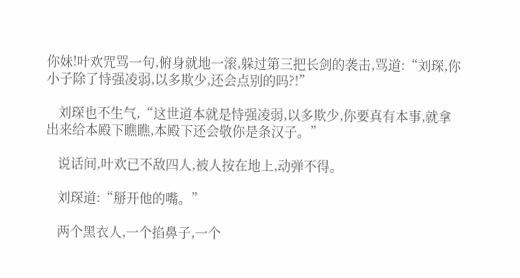你妹!叶欢咒骂一句,俯身就地一滚,躲过第三把长剑的袭击,骂道:“刘琛,你小子除了恃强凌弱,以多欺少,还会点别的吗?!”

    刘琛也不生气,“这世道本就是恃强凌弱,以多欺少,你要真有本事,就拿出来给本殿下瞧瞧,本殿下还会敬你是条汉子。”

    说话间,叶欢已不敌四人,被人按在地上,动弹不得。

    刘琛道:“掰开他的嘴。”

    两个黑衣人,一个掐鼻子,一个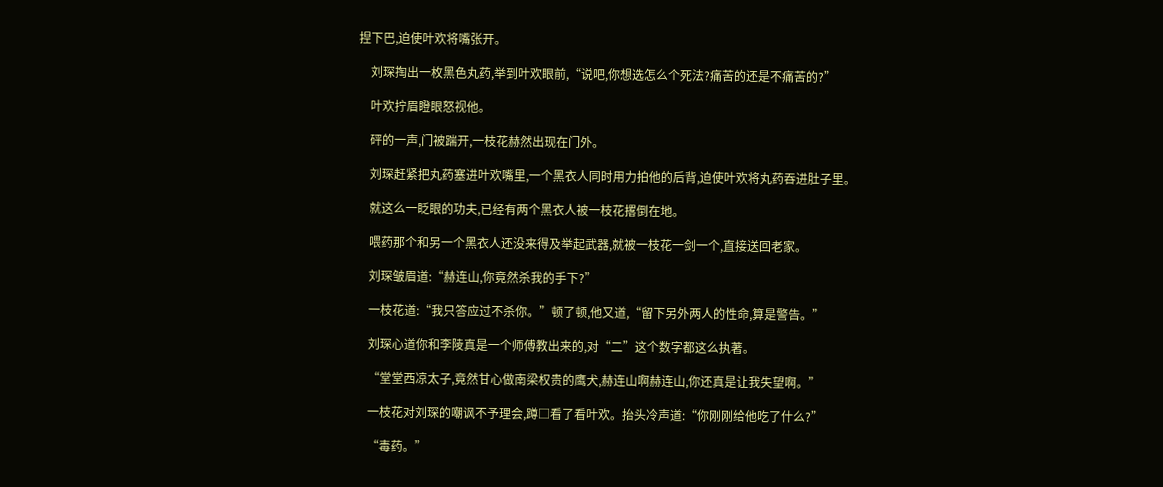捏下巴,迫使叶欢将嘴张开。

    刘琛掏出一枚黑色丸药,举到叶欢眼前,“说吧,你想选怎么个死法?痛苦的还是不痛苦的?”

    叶欢拧眉瞪眼怒视他。

    砰的一声,门被踹开,一枝花赫然出现在门外。

    刘琛赶紧把丸药塞进叶欢嘴里,一个黑衣人同时用力拍他的后背,迫使叶欢将丸药吞进肚子里。

    就这么一眨眼的功夫,已经有两个黑衣人被一枝花撂倒在地。

    喂药那个和另一个黑衣人还没来得及举起武器,就被一枝花一剑一个,直接送回老家。

    刘琛皱眉道:“赫连山,你竟然杀我的手下?”

    一枝花道:“我只答应过不杀你。”顿了顿,他又道,“留下另外两人的性命,算是警告。”

    刘琛心道你和李陵真是一个师傅教出来的,对“二”这个数字都这么执著。

    “堂堂西凉太子,竟然甘心做南梁权贵的鹰犬,赫连山啊赫连山,你还真是让我失望啊。”

    一枝花对刘琛的嘲讽不予理会,蹲□看了看叶欢。抬头冷声道:“你刚刚给他吃了什么?”

    “毒药。”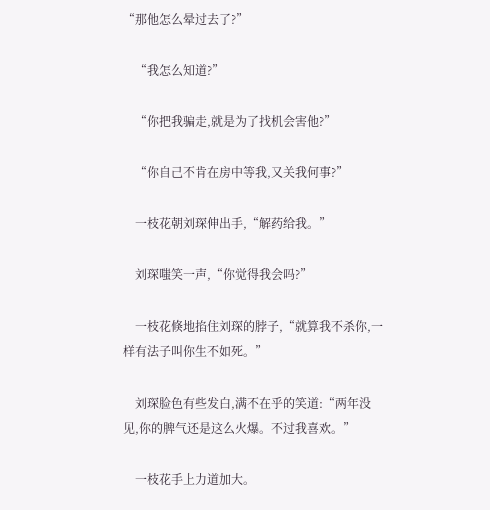“那他怎么晕过去了?”

    “我怎么知道?”

    “你把我骗走,就是为了找机会害他?”

    “你自己不肯在房中等我,又关我何事?”

    一枝花朝刘琛伸出手,“解药给我。”

    刘琛嗤笑一声,“你觉得我会吗?”

    一枝花倏地掐住刘琛的脖子,“就算我不杀你,一样有法子叫你生不如死。”

    刘琛脸色有些发白,满不在乎的笑道:“两年没见,你的脾气还是这么火爆。不过我喜欢。”

    一枝花手上力道加大。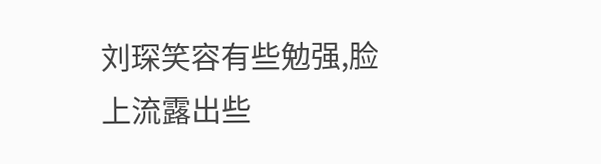刘琛笑容有些勉强,脸上流露出些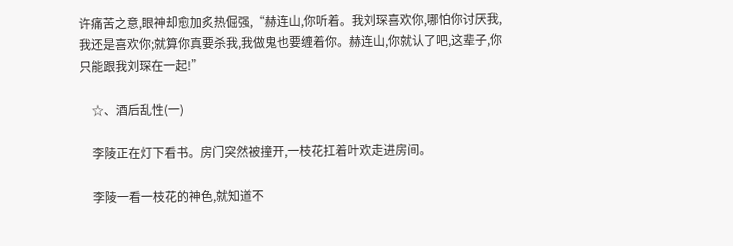许痛苦之意,眼神却愈加炙热倔强,“赫连山,你听着。我刘琛喜欢你,哪怕你讨厌我,我还是喜欢你;就算你真要杀我,我做鬼也要缠着你。赫连山,你就认了吧,这辈子,你只能跟我刘琛在一起!”

    ☆、酒后乱性(一)

    李陵正在灯下看书。房门突然被撞开,一枝花扛着叶欢走进房间。

    李陵一看一枝花的神色,就知道不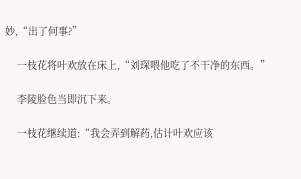妙,“出了何事?”

    一枝花将叶欢放在床上,“刘琛喂他吃了不干净的东西。”

    李陵脸色当即沉下来。

    一枝花继续道:“我会弄到解药,估计叶欢应该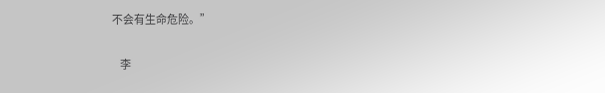不会有生命危险。”

    李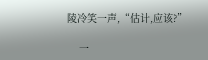陵冷笑一声,“估计,应该?”

    一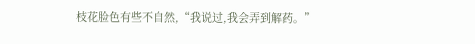枝花脸色有些不自然,“我说过,我会弄到解药。”